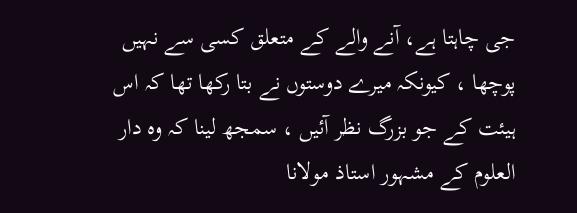جی چاہتا ہے، آنے والے کے متعلق کسی سے نہیں پوچھا ، کیونکہ میرے دوستوں نے بتا رکھا تھا کہ اس ہیئت کے جو بزرگ نظر آئیں ، سمجھ لینا کہ وہ دار العلوم کے مشہور استاذ مولانا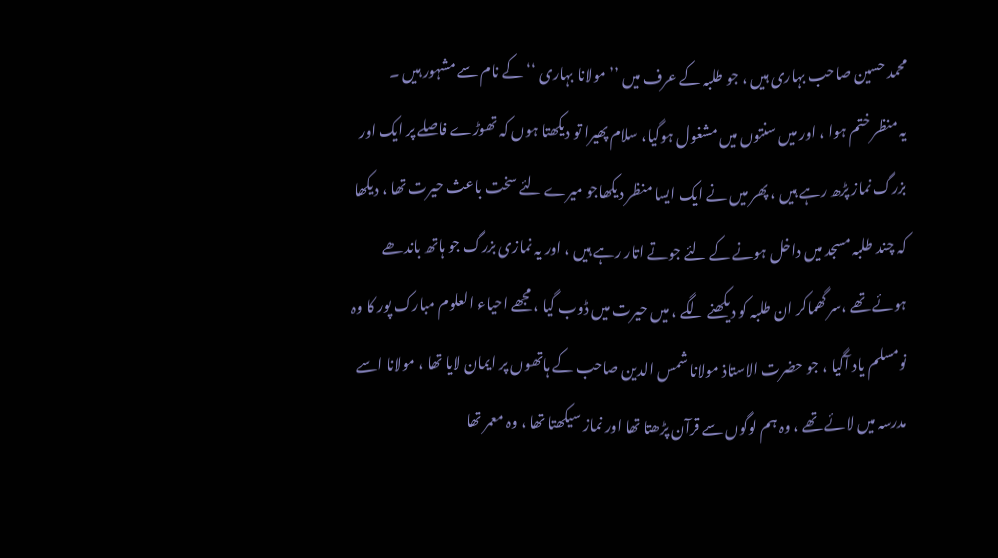محمد حسین صاحب بہاری ہیں ، جو طلبہ کے عرف میں ’’مولانا بہاری ‘‘ کے نام سے مشہور ہیں ۔
یہ منظر ختم ہوا ، اور میں سنتوں میں مشغول ہوگیا، سلام پھیرا تو دیکھتا ہوں کہ تھوڑے فاصلے پر ایک اور بزرگ نماز پڑھ رہے ہیں ، پھر میں نے ایک ایسا منظر دیکھاجو میرے لئے سخت باعث حیرت تھا ، دیکھا کہ چند طلبہ مسجد میں داخل ہونے کے لئے جوتے اتار رہے ہیں ، اور یہ نمازی بزرگ جو ہاتھ باندھے ہوئے تھے ،سر گھماکر ان طلبہ کو دیکھنے لگے ، میں حیرت میں ڈوب گیا ، مجھے احیاء العلوم مبارک پور کا وہ نومسلم یاد آگیا ، جو حضرت الاستاذ مولانا شمس الدین صاحب کے ہاتھوں پر ایمان لایا تھا ، مولانا اسے مدرسہ میں لائے تھے ، وہ ہم لوگوں سے قرآن پڑھتا تھا اور نماز سیکھتا تھا ، وہ معمر تھا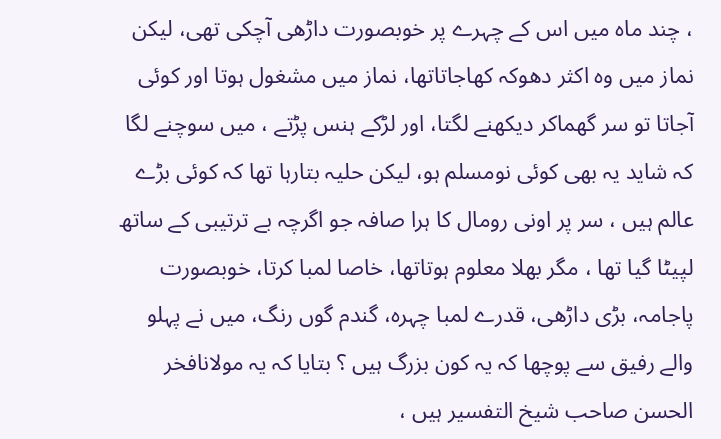، چند ماہ میں اس کے چہرے پر خوبصورت داڑھی آچکی تھی، لیکن نماز میں وہ اکثر دھوکہ کھاجاتاتھا، نماز میں مشغول ہوتا اور کوئی آجاتا تو سر گھماکر دیکھنے لگتا، اور لڑکے ہنس پڑتے ، میں سوچنے لگا کہ شاید یہ بھی کوئی نومسلم ہو، لیکن حلیہ بتارہا تھا کہ کوئی بڑے عالم ہیں ، سر پر اونی رومال کا ہرا صافہ جو اگرچہ بے ترتیبی کے ساتھ لپیٹا گیا تھا ، مگر بھلا معلوم ہوتاتھا، خاصا لمبا کرتا، خوبصورت پاجامہ، بڑی داڑھی، قدرے لمبا چہرہ، گندم گوں رنگ، میں نے پہلو والے رفیق سے پوچھا کہ یہ کون بزرگ ہیں ؟ بتایا کہ یہ مولانافخر الحسن صاحب شیخ التفسیر ہیں ،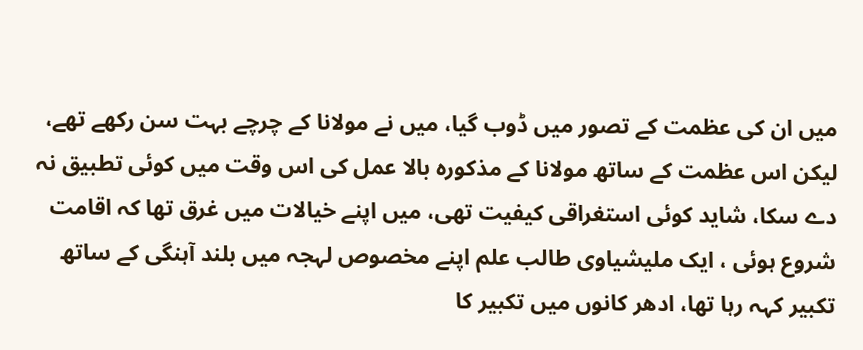میں ان کی عظمت کے تصور میں ڈوب گیا، میں نے مولانا کے چرچے بہت سن رکھے تھے، لیکن اس عظمت کے ساتھ مولانا کے مذکورہ بالا عمل کی اس وقت میں کوئی تطبیق نہ دے سکا، شاید کوئی استغراقی کیفیت تھی، میں اپنے خیالات میں غرق تھا کہ اقامت شروع ہوئی ، ایک ملیشیاوی طالب علم اپنے مخصوص لہجہ میں بلند آہنگی کے ساتھ تکبیر کہہ رہا تھا، ادھر کانوں میں تکبیر کا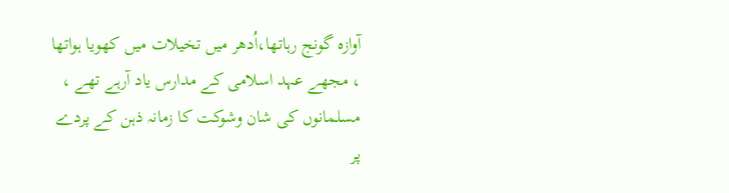آوازہ گونج رہاتھا،اُدھر میں تخیلات میں کھویا ہواتھا ، مجھے عہد اسلامی کے مدارس یاد آرہے تھے ، مسلمانوں کی شان وشوکت کا زمانہ ذہن کے پردے پر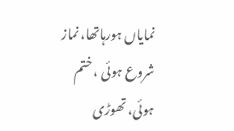نمایاں ہورہاتھا، نماز شروع ہوئی ، ختم ہوئی، تھوڑی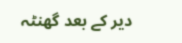دیر کے بعد گھنٹہ